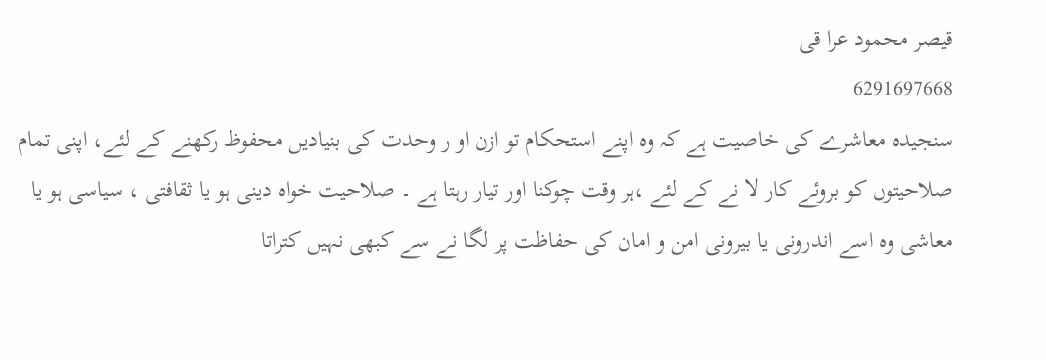قیصر محمود عرا قی
6291697668
سنجیدہ معاشرے کی خاصیت ہے کہ وہ اپنے استحکام تو ازن او ر وحدت کی بنیادیں محفوظ رکھنے کے لئے، اپنی تمام صلاحیتوں کو بروئے کار لا نے کے لئے ،ہر وقت چوکنا اور تیار رہتا ہے ۔ صلاحیت خواہ دینی ہو یا ثقافتی ، سیاسی ہو یا معاشی وہ اسے اندرونی یا بیرونی امن و امان کی حفاظت پر لگا نے سے کبھی نہیں کتراتا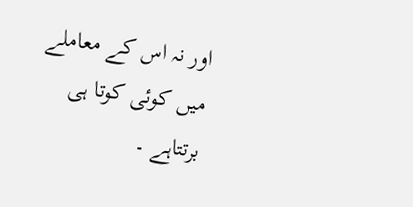اور نہ اس کے معاملے میں کوئی کوتا ہی برتتاہے ۔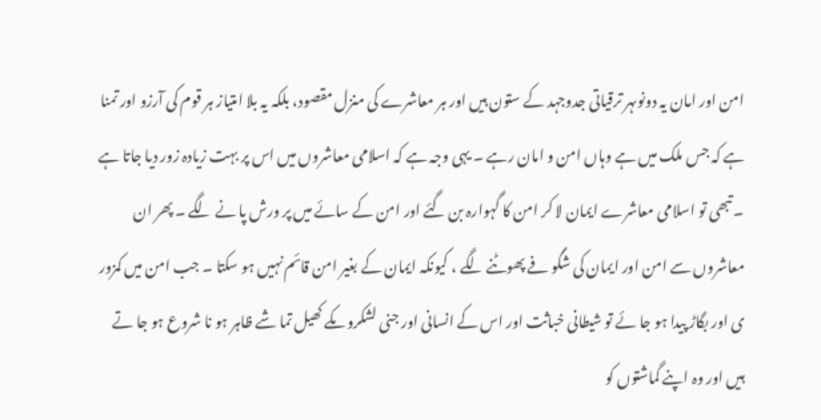امن اور امان یہ دونوںہر ترقیاتی جدوجہد کے ستون ہیں اور ہر معاشرے کی منزل مقصود، بلکہ یہ بلا امتیاز ہر قوم کی آرزو اور تمنا ہے کہ جس ملک میں ہے وہاں امن و امان رہے ۔ یہی وجہ ہے کہ اسلامی معاشروں میں اس پر بہت زیادہ زور دیا جاتا ہے ۔ تبھی تو اسلامی معاشرے ایمان لا کر امن کا گہوارہ بن گئے اور امن کے سائے میں پر ورش پا نے لگے ۔ پھر ان معاشروں سے امن اور ایمان کی شگو فے پھوٹنے لگے ، کیونکہ ایمان کے بغیر امن قائم نہیں ہو سکتا ۔ جب امن میں کمزور ی اور بگاڑ پیدا ہو جا ئے تو شیطانی خباثت اور اس کے انسانی اور جنی لشکروںکے کھیل تما شے ظاہر ہو نا شروع ہو جا تے ہیں اور وہ اپنے گماشتوں کو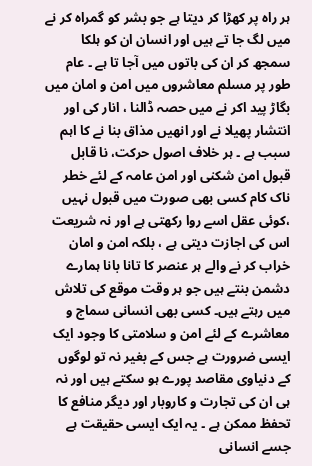ہر راہ پر کھڑا کر دیتا ہے جو بشر کو گمراہ کر نے میں لگ جا تے ہیں اور انسان ان کو ہلکا سمجھ کر ان کی باتوں میں آجا تا ہے ۔ عام طور پر مسلم معاشروں میں امن و امان میں بگاڑ پید اکر نے میں حصہ ڈالنا ، انار کی اور انتشار پھیلا نے اور انھیں مذاق بنا نے کا اہم سبب ہے ۔ ہر خلاف اصول حرکت، نا قابل قبول امن شکنی اور امن عامہ کے لئے خطر ناک کام کسی بھی صورت میں قبول نہیں ،کوئی عقل اسے روا رکھتی ہے اور نہ شریعت اس کی اجازت دیتی ہے ، بلکہ امن و امان خراب کر نے والے ہر عنصر کا تانا بانا ہمارے دشمن بنتے ہیں جو ہر وقت موقع کی تلاش میں رہتے ہیں۔ کسی بھی انسانی سماج و معاشرے کے لئے امن و سلامتی کا وجود ایک ایسی ضرورت ہے جس کے بغیر نہ تو لوگوں کے دنیاوی مقاصد پورے ہو سکتے ہیں اور نہ ہی ان کی تجارت و کاروبار اور دیگر منافع کا تحفظ ممکن ہے ۔ یہ ایک ایسی حقیقت ہے جسے انسانی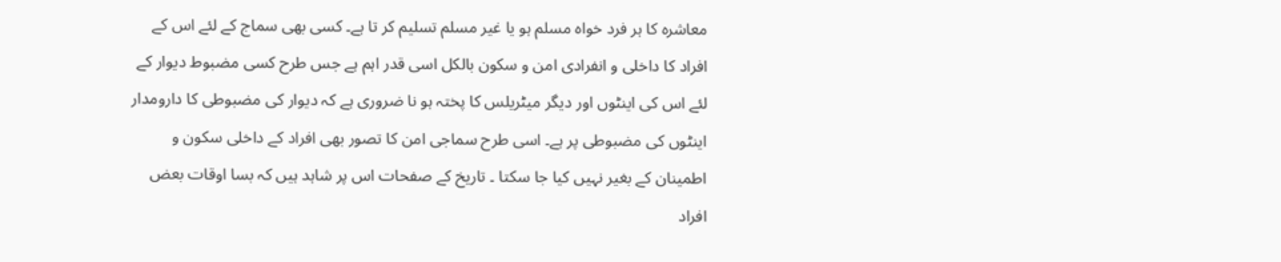معاشرہ کا ہر فرد خواہ مسلم ہو یا غیر مسلم تسلیم کر تا ہے۔ کسی بھی سماج کے لئے اس کے افراد کا داخلی و انفرادی امن و سکون بالکل اسی قدر اہم ہے جس طرح کسی مضبوط دیوار کے لئے اس کی اینٹوں اور دیگر میٹریلس کا پختہ ہو نا ضروری ہے کہ دیوار کی مضبوطی کا دارومدار اینٹوں کی مضبوطی پر ہے۔ اسی طرح سماجی امن کا تصور بھی افراد کے داخلی سکون و اطمینان کے بغیر نہیں کیا جا سکتا ۔ تاریخ کے صفحات اس پر شاہد ہیں کہ بسا اوقات بعض افراد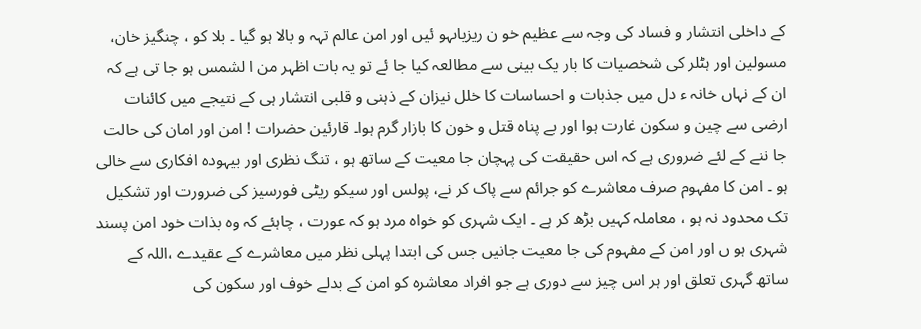کے داخلی انتشار و فساد کی وجہ سے عظیم خو ن ریزیاںہو ئیں اور امن عالم تہہ و بالا ہو گیا ۔ بلا کو ، چنگیز خان، مسولین اور ہٹلر کی شخصیات کا بار یک بینی سے مطالعہ کیا جا ئے تو یہ بات اظہر من ا لشمس ہو جا تی ہے کہ ان کے نہاں خانہ ء دل میں جذبات و احساسات کا خلل نیزان کے ذہنی و قلبی انتشار ہی کے نتیجے میں کائنات ارضی سے چین و سکون غارت ہوا اور بے پناہ قتل و خون کا بازار گرم ہوا۔ قارئین حضرات ! امن اور امان کی حالت جا ننے کے لئے ضروری ہے کہ اس حقیقت کی پہچان جا معیت کے ساتھ ہو ، تنگ نظری اور بیہودہ افکاری سے خالی ہو ۔ امن کا مفہوم صرف معاشرے کو جرائم سے پاک کر نے، پولس اور سیکو ریٹی فورسیز کی ضرورت اور تشکیل تک محدود نہ ہو ، معاملہ کہیں بڑھ کر ہے ۔ ایک شہری کو خواہ مرد ہو کہ عورت ، چاہئے کہ وہ بذات خود امن پسند شہری ہو ں اور امن کے مفہوم کی جا معیت جانیں جس کی ابتدا پہلی نظر میں معاشرے کے عقیدے ،اللہ کے ساتھ گہری تعلق اور ہر اس چیز سے دوری ہے جو افراد معاشرہ کو امن کے بدلے خوف اور سکون کی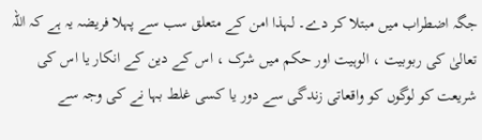جگہ اضطراب میں مبتلا کر دے۔ لہذا امن کے متعلق سب سے پہلا فریضہ یہ ہے کہ اللہ تعالیٰ کی ربوبیت ، الوہیت اور حکم میں شرک ، اس کے دین کے انکار یا اس کی شریعت کو لوگوں کو واقعاتی زندگی سے دور یا کسی غلط بہا نے کی وجہ سے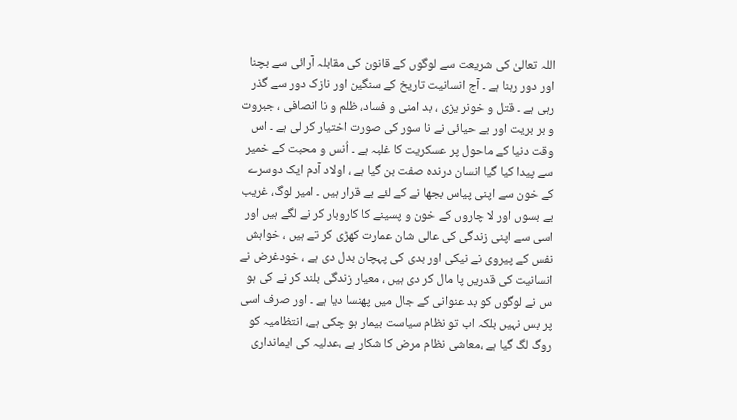اللہ تعالیٰ کی شریعت سے لوگوں کے قانون کی مقابلہ آرائی سے بچنا اور دور رہنا ہے ۔ آج انسانیت تاریخ کے سنگین اور نازک دور سے گذر رہی ہے ۔ قتل و خونر یزی ، بد امنی و فساد، ظلم و نا انصافی ، جبروت و بر بریت اور بے حیائی نے نا سور کی صورت اختیار کر لی ہے ۔ اس وقت دنیا کے ماحول پر عسکریت کا غلبہ ہے ۔ اُنس و محبت کے خمیر سے پیدا کیا گیا انسان درندہ صفت بن گیا ہے ، اولاد آدم ایک دوسرے کے خون سے اپنی پیاس بجھا نے کے لئے بے قرار ہیں ۔ امیر لوگ، غریب بے بسوں اور لا چاروں کے خون و پسینے کا کاروبار کر نے لگے ہیں اور اسی سے اپنی زندگی کی عالی شان عمارت کھڑی کر تے ہیں ، خواہش نفس کے پیروی نے نیکی اور بدی کی پہچان بدل دی ہے ، خودغرض نے انسانیت کی قدریں پا مال کر دی ہیں ، معیار زندگی بلند کر نے کی ہو س نے لوگوں کو بد عنوانی کے جال میں پھنسا دیا ہے ۔ اور صرف اسی پر بس نہیں بلکہ اب تو نظام سیاست بیمار ہو چکی ہے، انتظامیہ کو روگ لگ گیا ہے ،معاشی نظام مرض کا شکار ہے ،عدلیہ کی ایمانداری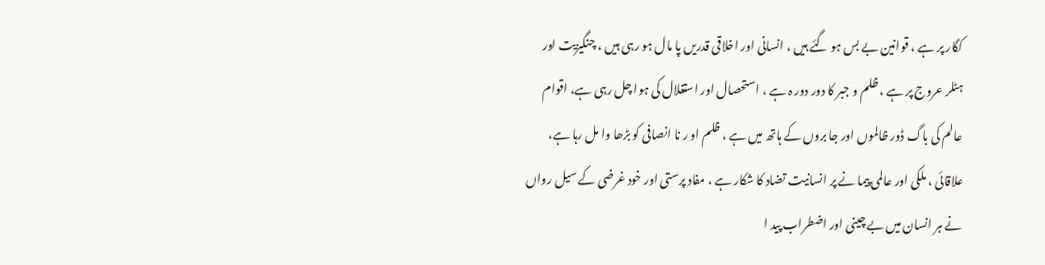کگار پر ہے ، قوانین بے بس ہو گئے ہیں ، انسانی اور اخلاقی قدریں پا مال ہو رہی ہیں ، چنگیزیت اور ہٹلر عروج پر ہے ، ظلم و جبر کا دور دور ہ ہے ، استحصال اور استغلال کی ہوا چل رہی ہے، اقوام عالم کی باگ ڈور ظالموں اور جا بروں کے ہاتھ میں ہے ، ظلم او ر نا انصافی کو بڑھا وا مل رہا ہے، علاقائی ، ملکی اور عالمی پیما نے پر انسانیت تضاد کا شکار ہے ، مفاد پرستی اور خود غرضی کے سیل رواں نے ہر انسان میں بے چینی اور اضطراب پید ا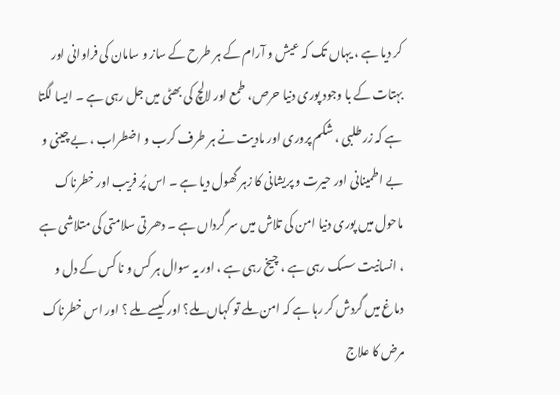کر دیا ہے ، یہاں تک کہ عیش و آرام کے ہر طرح کے ساز و سامان کی فراوانی اور بہتات کے با وجود پوری دنیا حرص، طمع اور لالچ کی بھٹی میں جل رہی ہے ۔ ایسا لگتا ہے کہ زر طلبی ، شکم پروری اور مادیت نے ہر طرف کرب و اضطراب ، بے چینی و بے اطمینانی اور حیرت و پریشانی کا زہر گھول دیا ہے ۔ اس پُر فریب اور خطرناک ماحول میں پوری دنیا امن کی تلاش میں سر گرداں ہے ۔ دھر تی سلامتی کی متلاشی ہے ، انسانیت سسک رہی ہے ، چیخ رہی ہے ، اور یہ سوال ہر کس و نا کس کے دل و دماغ میں گردش کر رہا ہے کہ امن ملے تو کہاں ملے؟ اور کیسے ملے ؟ اور اس خطرناک مرض کا علاج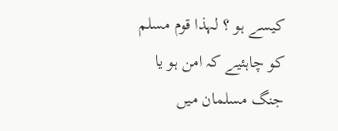کیسے ہو ؟ لہذا قوم مسلم کو چاہئیے کہ امن ہو یا جنگ مسلمان میں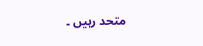متحد رہیں ۔